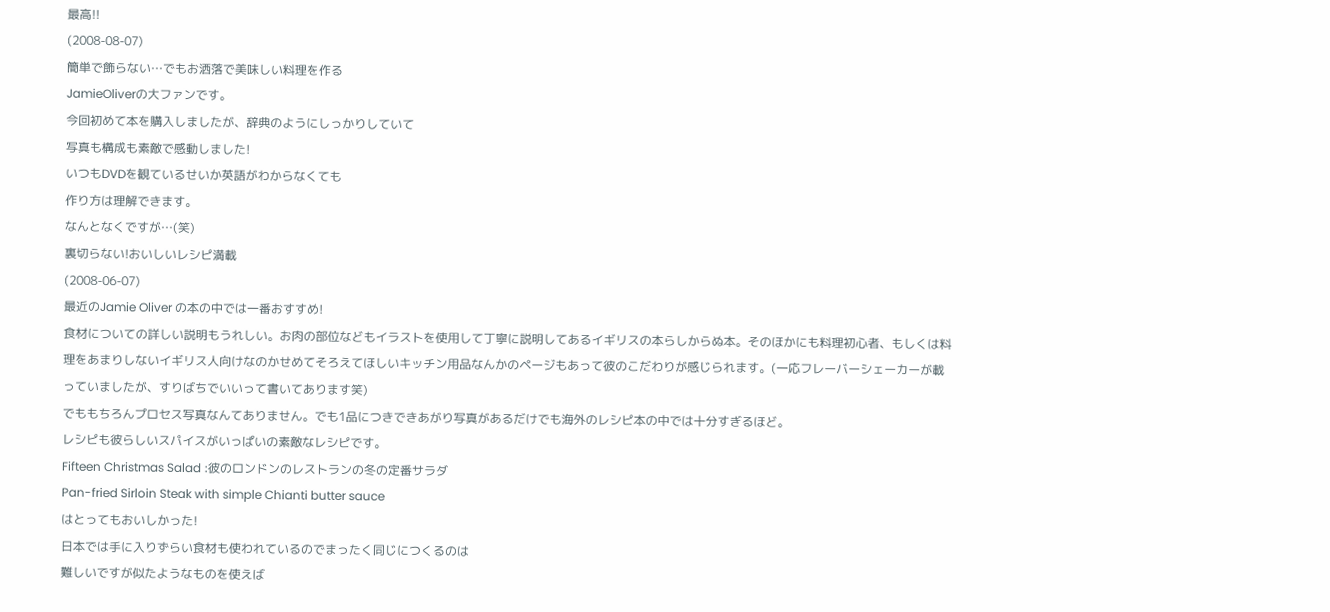最高!!
(2008-08-07)
簡単で飾らない…でもお洒落で美味しい料理を作る
JamieOliverの大ファンです。
今回初めて本を購入しましたが、辞典のようにしっかりしていて
写真も構成も素敵で感動しました!
いつもDVDを観ているせいか英語がわからなくても
作り方は理解できます。
なんとなくですが…(笑)
裏切らない!おいしいレシピ満載
(2008-06-07)
最近のJamie Oliver の本の中では一番おすすめ!
食材についての詳しい説明もうれしい。お肉の部位などもイラストを使用して丁寧に説明してあるイギリスの本らしからぬ本。そのほかにも料理初心者、もしくは料理をあまりしないイギリス人向けなのかせめてそろえてほしいキッチン用品なんかのページもあって彼のこだわりが感じられます。(一応フレーバーシェーカーが載っていましたが、すりばちでいいって書いてあります笑)
でももちろんプロセス写真なんてありません。でも1品につきできあがり写真があるだけでも海外のレシピ本の中では十分すぎるほど。
レシピも彼らしいスパイスがいっぱいの素敵なレシピです。
Fifteen Christmas Salad :彼のロンドンのレストランの冬の定番サラダ
Pan-fried Sirloin Steak with simple Chianti butter sauce
はとってもおいしかった!
日本では手に入りずらい食材も使われているのでまったく同じにつくるのは
難しいですが似たようなものを使えば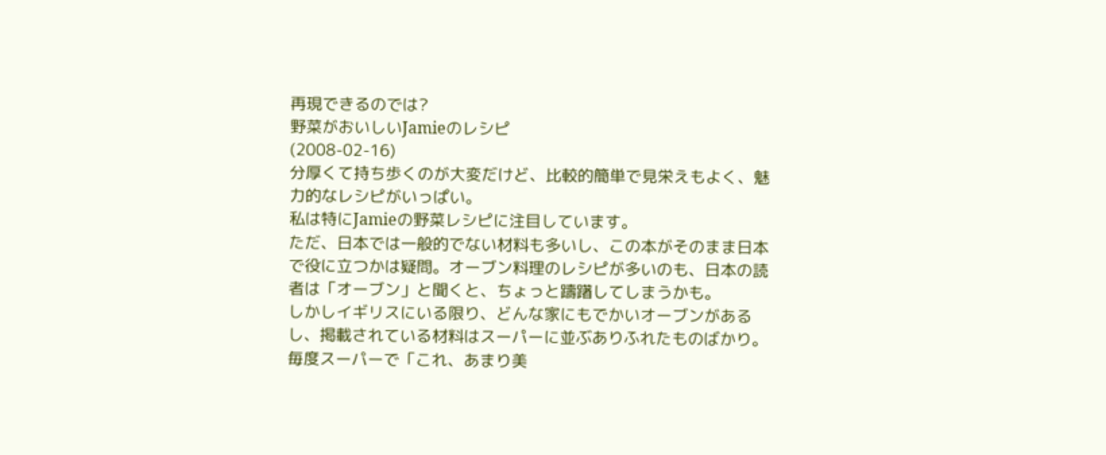再現できるのでは?
野菜がおいしいJamieのレシピ
(2008-02-16)
分厚くて持ち歩くのが大変だけど、比較的簡単で見栄えもよく、魅力的なレシピがいっぱい。
私は特にJamieの野菜レシピに注目しています。
ただ、日本では一般的でない材料も多いし、この本がそのまま日本で役に立つかは疑問。オーブン料理のレシピが多いのも、日本の読者は「オーブン」と聞くと、ちょっと躊躇してしまうかも。
しかしイギリスにいる限り、どんな家にもでかいオーブンがあるし、掲載されている材料はスーパーに並ぶありふれたものばかり。毎度スーパーで「これ、あまり美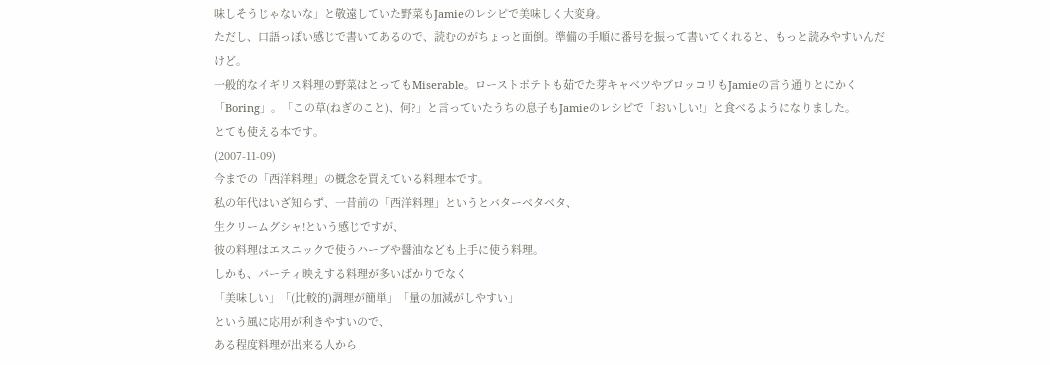味しそうじゃないな」と敬遠していた野菜もJamieのレシピで美味しく大変身。
ただし、口語っぽい感じで書いてあるので、読むのがちょっと面倒。準備の手順に番号を振って書いてくれると、もっと読みやすいんだけど。
一般的なイギリス料理の野菜はとってもMiserable。ローストポテトも茹でた芽キャベツやブロッコリもJamieの言う通りとにかく「Boring」。「この草(ねぎのこと)、何?」と言っていたうちの息子もJamieのレシピで「おいしい!」と食べるようになりました。
とても使える本です。
(2007-11-09)
今までの「西洋料理」の概念を買えている料理本です。
私の年代はいざ知らず、一昔前の「西洋料理」というとバターベタベタ、
生クリームグシャ!という感じですが、
彼の料理はエスニックで使うハーブや醤油なども上手に使う料理。
しかも、パーティ映えする料理が多いばかりでなく
「美味しい」「(比較的)調理が簡単」「量の加減がしやすい」
という風に応用が利きやすいので、
ある程度料理が出来る人から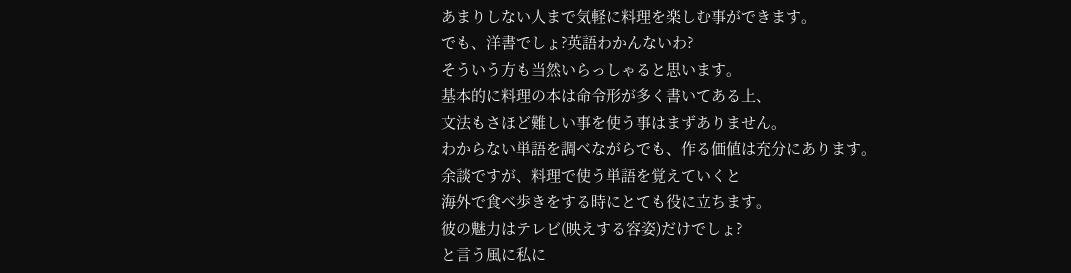あまりしない人まで気軽に料理を楽しむ事ができます。
でも、洋書でしょ?英語わかんないわ?
そういう方も当然いらっしゃると思います。
基本的に料理の本は命令形が多く書いてある上、
文法もさほど難しい事を使う事はまずありません。
わからない単語を調べながらでも、作る価値は充分にあります。
余談ですが、料理で使う単語を覚えていくと
海外で食べ歩きをする時にとても役に立ちます。
彼の魅力はテレビ(映えする容姿)だけでしょ?
と言う風に私に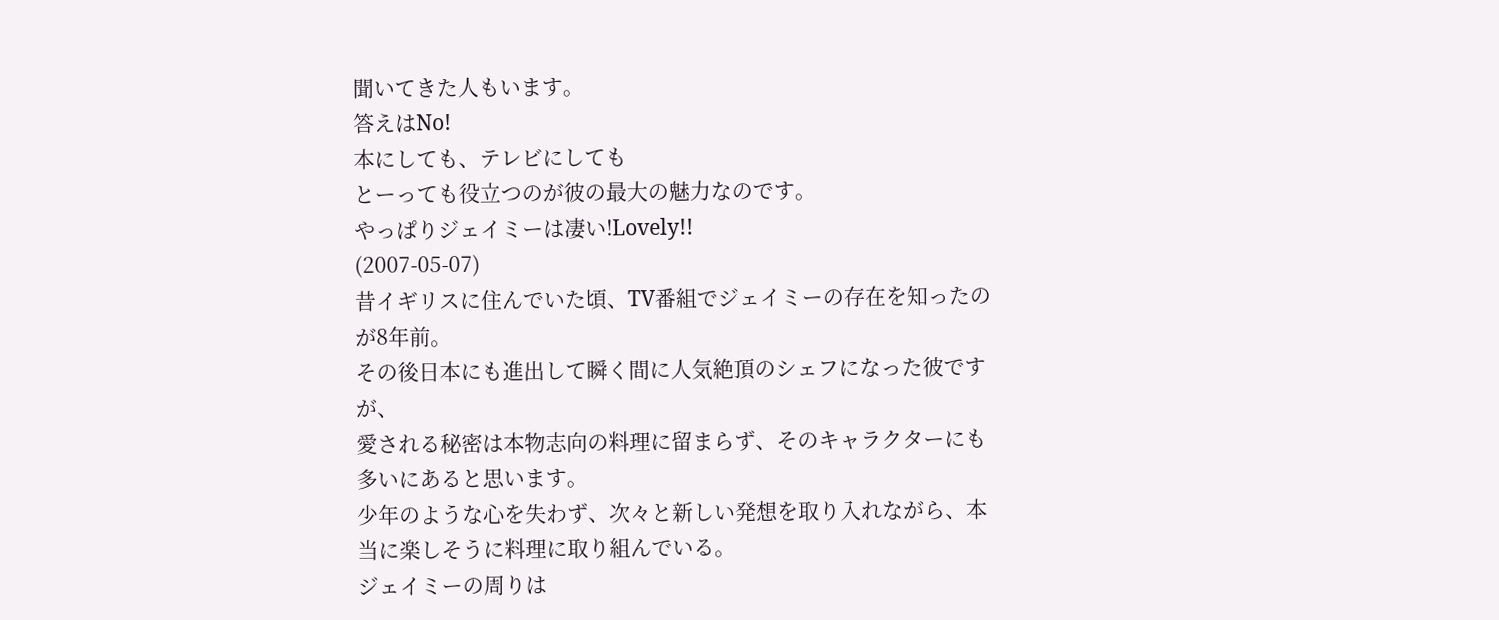聞いてきた人もいます。
答えはNo!
本にしても、テレビにしても
とーっても役立つのが彼の最大の魅力なのです。
やっぱりジェイミーは凄い!Lovely!!
(2007-05-07)
昔イギリスに住んでいた頃、TV番組でジェイミーの存在を知ったのが8年前。
その後日本にも進出して瞬く間に人気絶頂のシェフになった彼ですが、
愛される秘密は本物志向の料理に留まらず、そのキャラクターにも多いにあると思います。
少年のような心を失わず、次々と新しい発想を取り入れながら、本当に楽しそうに料理に取り組んでいる。
ジェイミーの周りは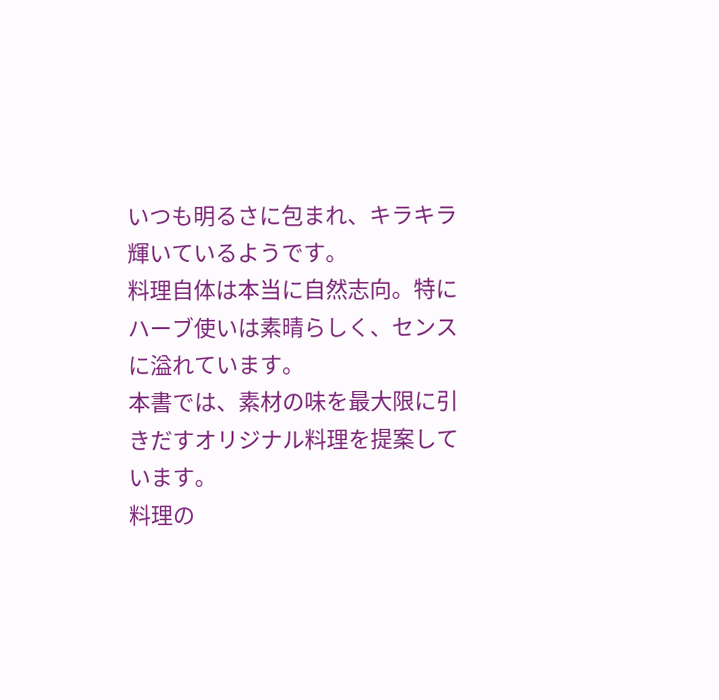いつも明るさに包まれ、キラキラ輝いているようです。
料理自体は本当に自然志向。特にハーブ使いは素晴らしく、センスに溢れています。
本書では、素材の味を最大限に引きだすオリジナル料理を提案しています。
料理の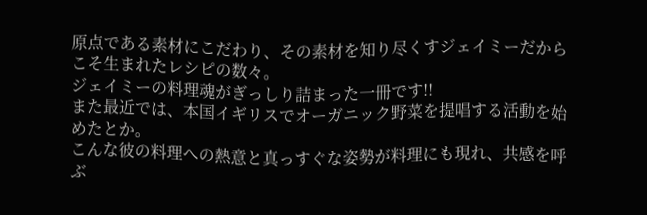原点である素材にこだわり、その素材を知り尽くすジェイミーだからこそ生まれたレシピの数々。
ジェイミーの料理魂がぎっしり詰まった一冊です!!
また最近では、本国イギリスでオーガニック野菜を提唱する活動を始めたとか。
こんな彼の料理への熱意と真っすぐな姿勢が料理にも現れ、共感を呼ぶ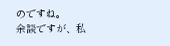のですね。
余談ですが、私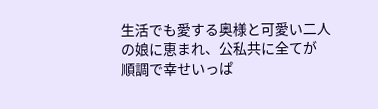生活でも愛する奥様と可愛い二人の娘に恵まれ、公私共に全てが
順調で幸せいっぱ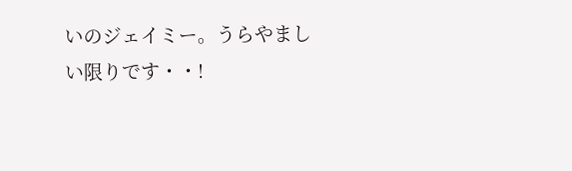いのジェイミー。うらやましい限りです・・!